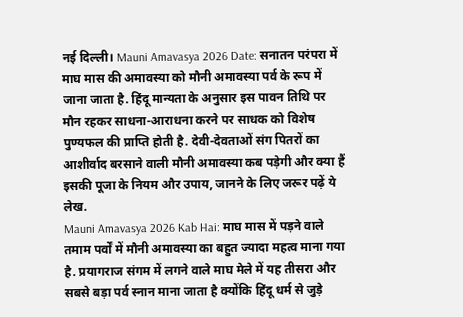नई दिल्ली। Mauni Amavasya 2026 Date: सनातन परंपरा में माघ मास की अमावस्या को मौनी अमावस्या पर्व के रूप में जाना जाता है. हिंदू मान्यता के अनुसार इस पावन तिथि पर मौन रहकर साधना-आराधना करने पर साधक को विशेष पुण्यफल की प्राप्ति होती है. देवी-देवताओं संग पितरों का आशीर्वाद बरसाने वाली मौनी अमावस्या कब पड़ेगी और क्या हैं इसकी पूजा के नियम और उपाय, जानने के लिए जरूर पढ़ें ये लेख.
Mauni Amavasya 2026 Kab Hai: माघ मास में पड़ने वाले तमाम पर्वों में मौनी अमावस्या का बहुत ज्यादा महत्व माना गया है. प्रयागराज संगम में लगने वाले माघ मेले में यह तीसरा और सबसे बड़ा पर्व स्नान माना जाता है क्योंकि हिंदू धर्म से जुड़े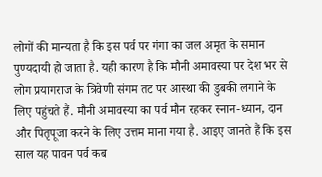लोगों की मान्यता है कि इस पर्व पर गंगा का जल अमृत के समान पुण्यदायी हो जाता है. यही कारण है कि मौनी अमावस्या पर देश भर से लोग प्रयागराज के त्रिवेणी संगम तट पर आस्था की डुबकी लगाने के लिए पहुंचते हैं. मौनी अमावस्या का पर्व मौन रहकर स्नान-ध्यान, दान और पितृपूजा करने के लिए उत्तम माना गया है. आइए जानते हैं कि इस साल यह पावन पर्व कब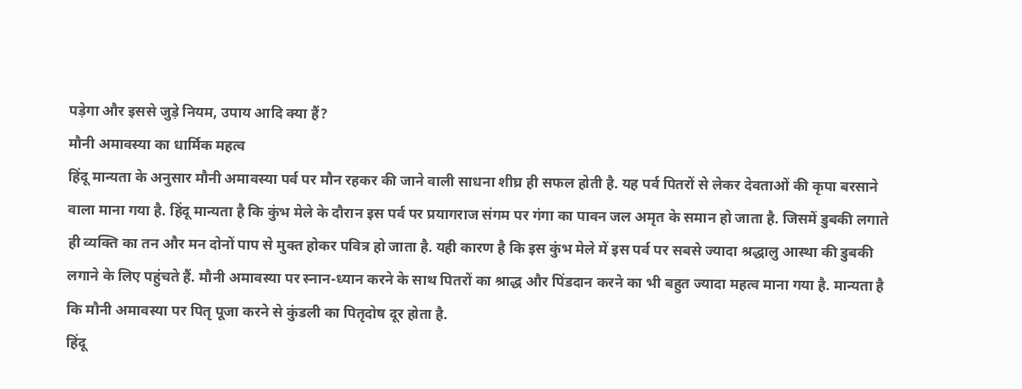पड़ेगा और इससे जुड़े नियम, उपाय आदि क्या हैं?
मौनी अमावस्या का धार्मिक महत्व
हिंदू मान्यता के अनुसार मौनी अमावस्या पर्व पर मौन रहकर की जाने वाली साधना शीघ्र ही सफल होती है. यह पर्व पितरों से लेकर देवताओं की कृपा बरसाने वाला माना गया है. हिंदू मान्यता है कि कुंभ मेले के दौरान इस पर्व पर प्रयागराज संगम पर गंगा का पावन जल अमृत के समान हो जाता है. जिसमें डुबकी लगाते ही व्यक्ति का तन और मन दोनों पाप से मुक्त होकर पवित्र हो जाता है. यही कारण है कि इस कुंभ मेले में इस पर्व पर सबसे ज्यादा श्रद्धालु आस्था की डुबकी लगाने के लिए पहुंचते हैं. मौनी अमावस्या पर स्नान-ध्यान करने के साथ पितरों का श्राद्ध और पिंडदान करने का भी बहुत ज्यादा महत्व माना गया है. मान्यता है कि मौनी अमावस्या पर पितृ पूजा करने से कुंडली का पितृदोष दूर होता है.
हिंदू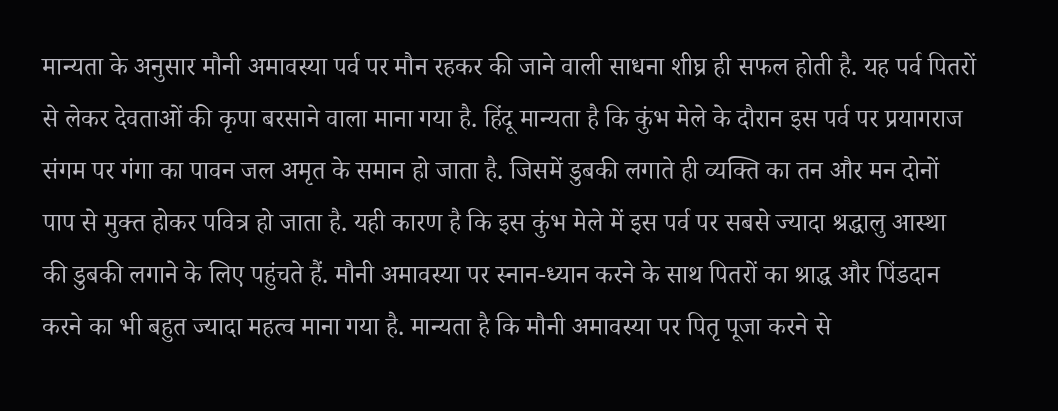मान्यता के अनुसार मौनी अमावस्या पर्व पर मौन रहकर की जाने वाली साधना शीघ्र ही सफल होती है. यह पर्व पितरों से लेकर देवताओं की कृपा बरसाने वाला माना गया है. हिंदू मान्यता है कि कुंभ मेले के दौरान इस पर्व पर प्रयागराज संगम पर गंगा का पावन जल अमृत के समान हो जाता है. जिसमें डुबकी लगाते ही व्यक्ति का तन और मन दोनों पाप से मुक्त होकर पवित्र हो जाता है. यही कारण है कि इस कुंभ मेले में इस पर्व पर सबसे ज्यादा श्रद्धालु आस्था की डुबकी लगाने के लिए पहुंचते हैं. मौनी अमावस्या पर स्नान-ध्यान करने के साथ पितरों का श्राद्ध और पिंडदान करने का भी बहुत ज्यादा महत्व माना गया है. मान्यता है कि मौनी अमावस्या पर पितृ पूजा करने से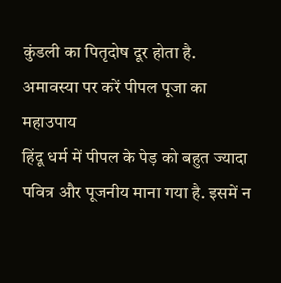कुंडली का पितृदोष दूर होता है.
अमावस्या पर करें पीपल पूजा का महाउपाय
हिंदू धर्म में पीपल के पेड़ को बहुत ज्यादा पवित्र और पूजनीय माना गया है. इसमें न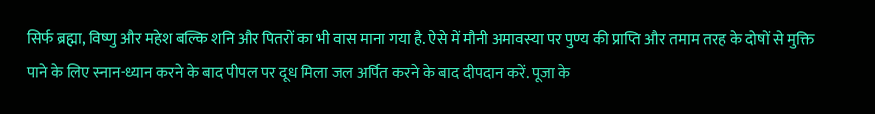सिर्फ ब्रह्मा, विष्णु और महेश बल्कि शनि और पितरों का भी वास माना गया है. ऐसे में मौनी अमावस्या पर पुण्य की प्राप्ति और तमाम तरह के दोषों से मुक्ति पाने के लिए स्नान-ध्यान करने के बाद पीपल पर दूध मिला जल अर्पित करने के बाद दीपदान करें. पूजा के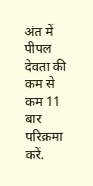अंत में पीपल देवता की कम से कम 11 बार परिक्रमा करें.